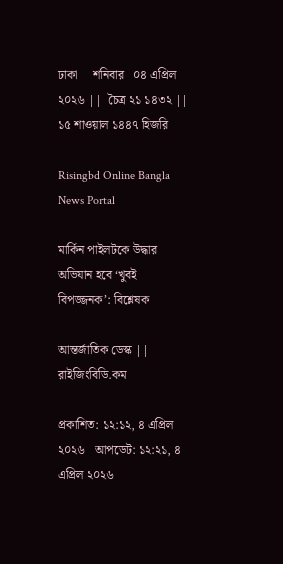ঢাকা     শনিবার   ০৪ এপ্রিল ২০২৬ ||  চৈত্র ২১ ১৪৩২ || ১৫ শাওয়াল ১৪৪৭ হিজরি

Risingbd Online Bangla News Portal

মার্কিন পাইলটকে উদ্ধার অভিযান হবে ‘খুবই বিপজ্জনক’: বিশ্লেষক

আন্তর্জাতিক ডেস্ক || রাইজিংবিডি.কম

প্রকাশিত: ১২:১২, ৪ এপ্রিল ২০২৬   আপডেট: ১২:২১, ৪ এপ্রিল ২০২৬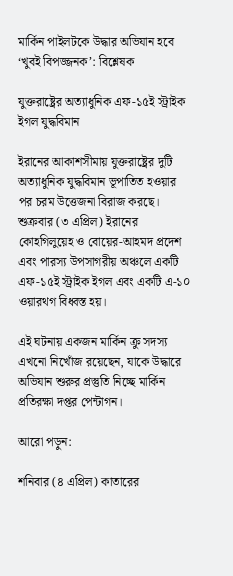মার্কিন পাইলটকে উদ্ধার অভিযান হবে ‘খুবই বিপজ্জনক’: বিশ্লেষক

যুক্তরাষ্ট্রের অত্যাধুনিক এফ-১৫ই স্ট্রাইক ইগল যুদ্ধবিমান

ইরানের আকাশসীমায় যুক্তরাষ্ট্রের দুটি অত্যাধুনিক যুদ্ধবিমান ভূপাতিত হওয়ার পর চরম উত্তেজনা বিরাজ করছে। শুক্রবার (৩ এপ্রিল) ইরানের কোহগিলুয়েহ ও বোয়ের-আহমদ প্রদেশ এবং পারস্য উপসাগরীয় অঞ্চলে একটি এফ-১৫ই স্ট্রাইক ইগল এবং একটি এ-১০ ওয়ারথগ বিধ্বস্ত হয়।

এই ঘটনায় একজন মার্কিন ক্রু সদস্য এখনো নিখোঁজ রয়েছেন, যাকে উদ্ধারে অভিযান শুরুর প্রস্তুতি নিচ্ছে মার্কিন প্রতিরক্ষা দপ্তর পেন্টাগন।

আরো পড়ুন:

শনিবার (৪ এপ্রিল) কাতারের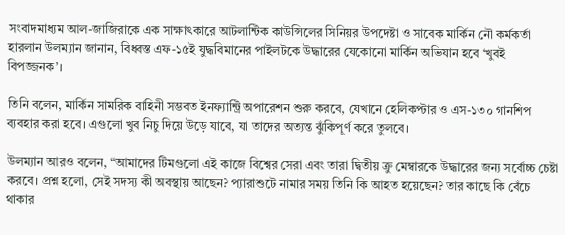সংবাদমাধ্যম আল-জাজিরাকে এক সাক্ষাৎকারে আটলান্টিক কাউন্সিলের সিনিয়র উপদেষ্টা ও সাবেক মার্কিন নৌ কর্মকর্তা হারলান উলম্যান জানান, বিধ্বস্ত এফ-১৫ই যুদ্ধবিমানের পাইলটকে উদ্ধারের যেকোনো মার্কিন অভিযান হবে ‘খুবই বিপজ্জনক’।

তিনি বলেন, মার্কিন সামরিক বাহিনী সম্ভবত ইনফ্যান্ট্রি অপারেশন শুরু করবে, যেখানে হেলিকপ্টার ও এস-১৩০ গানশিপ ব্যবহার করা হবে। এগুলো খুব নিচু দিয়ে উড়ে যাবে, যা তাদের অত্যন্ত ঝুঁকিপূর্ণ করে তুলবে।

উলম্যান আরও বলেন, “আমাদের টিমগুলো এই কাজে বিশ্বের সেরা এবং তারা দ্বিতীয় ক্রু মেম্বারকে উদ্ধারের জন্য সর্বোচ্চ চেষ্টা করবে। প্রশ্ন হলো, সেই সদস্য কী অবস্থায় আছেন? প্যারাশুটে নামার সময় তিনি কি আহত হয়েছেন? তার কাছে কি বেঁচে থাকার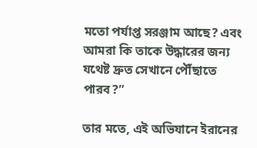মতো পর্যাপ্ত সরঞ্জাম আছে? এবং আমরা কি তাকে উদ্ধারের জন্য যথেষ্ট দ্রুত সেখানে পৌঁছাতে পারব?”

তার মতে, এই অভিযানে ইরানের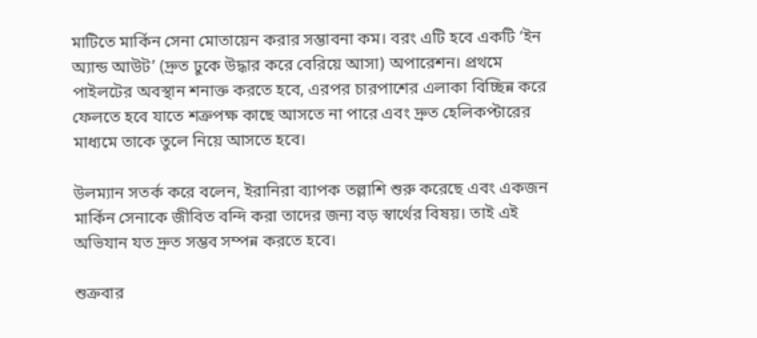মাটিতে মার্কিন সেনা মোতায়েন করার সম্ভাবনা কম। বরং এটি হবে একটি ‘ইন অ্যান্ড আউট’ (দ্রুত ঢুকে উদ্ধার করে বেরিয়ে আসা) অপারেশন। প্রথমে পাইলটের অবস্থান শনাক্ত করতে হবে, এরপর চারপাশের এলাকা বিচ্ছিন্ন করে ফেলতে হবে যাতে শত্রুপক্ষ কাছে আসতে না পারে এবং দ্রুত হেলিকপ্টারের মাধ্যমে তাকে তুলে নিয়ে আসতে হবে।

উলম্যান সতর্ক করে বলেন, ইরানিরা ব্যাপক তল্লাশি শুরু করেছে এবং একজন মার্কিন সেনাকে জীবিত বন্দি করা তাদের জন্য বড় স্বার্থের বিষয়। তাই এই অভিযান যত দ্রুত সম্ভব সম্পন্ন করতে হবে।

শুক্রবার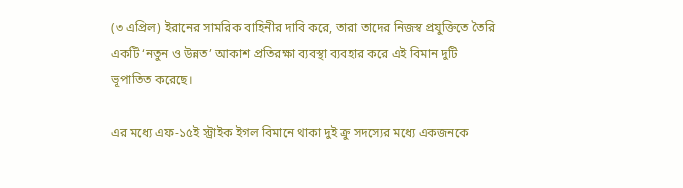(৩ এপ্রিল) ইরানের সামরিক বাহিনীর দাবি করে, তারা তাদের নিজস্ব প্রযুক্তিতে তৈরি একটি ‘নতুন ও উন্নত’ আকাশ প্রতিরক্ষা ব্যবস্থা ব্যবহার করে এই বিমান দুটি ভূপাতিত করেছে।

এর মধ্যে এফ-১৫ই স্ট্রাইক ইগল বিমানে থাকা দুই ক্রু সদস্যের মধ্যে একজনকে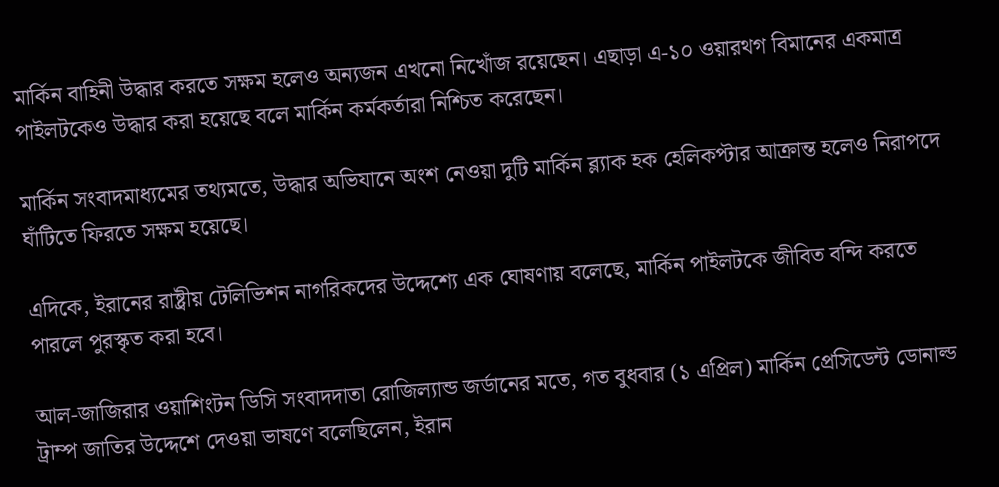মার্কিন বাহিনী উদ্ধার করতে সক্ষম হলেও অন্যজন এখনো নিখোঁজ রয়েছেন। এছাড়া এ-১০ ওয়ারথগ বিমানের একমাত্র পাইলটকেও উদ্ধার করা হয়েছে বলে মার্কিন কর্মকর্তারা নিশ্চিত করেছেন।

মার্কিন সংবাদমাধ্যমের তথ্যমতে, উদ্ধার অভিযানে অংশ নেওয়া দুটি মার্কিন ব্ল্যাক হক হেলিকপ্টার আক্রান্ত হলেও নিরাপদে ঘাঁটিতে ফিরতে সক্ষম হয়েছে।

এদিকে, ইরানের রাষ্ট্রীয় টেলিভিশন নাগরিকদের উদ্দেশ্যে এক ঘোষণায় বলেছে, মার্কিন পাইলটকে জীবিত বন্দি করতে পারলে পুরস্কৃত করা হবে।

আল-জাজিরার ওয়াশিংটন ডিসি সংবাদদাতা রোজিল্যান্ড জর্ডানের মতে, গত বুধবার (১ এপ্রিল) মার্কিন প্রেসিডেন্ট ডোনাল্ড ট্রাম্প জাতির উদ্দেশে দেওয়া ভাষণে বলেছিলেন, ইরান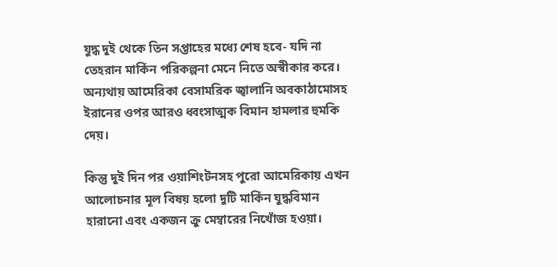যুদ্ধ দুই থেকে তিন সপ্তাহের মধ্যে শেষ হবে- যদি না তেহরান মার্কিন পরিকল্পনা মেনে নিতে অস্বীকার করে। অন্যথায় আমেরিকা বেসামরিক জ্বালানি অবকাঠামোসহ ইরানের ওপর আরও ধ্বংসাত্মক বিমান হামলার হুমকি দেয়।

কিন্তু দুই দিন পর ওয়াশিংটনসহ পুরো আমেরিকায় এখন আলোচনার মূল বিষয় হলো দুটি মার্কিন যুদ্ধবিমান হারানো এবং একজন ক্রু মেম্বারের নিখোঁজ হওয়া।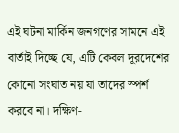এই ঘটনা মার্কিন জনগণের সামনে এই বার্তাই দিচ্ছে যে, এটি কেবল দূরদেশের কোনো সংঘাত নয় যা তাদের স্পর্শ করবে না। দক্ষিণ-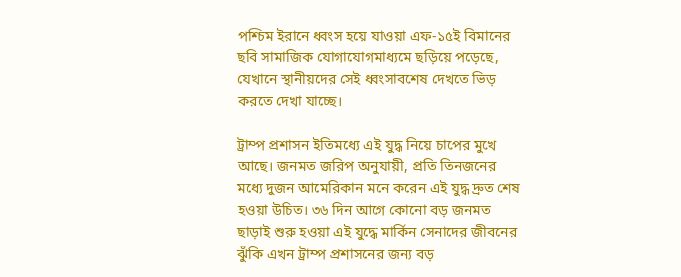পশ্চিম ইরানে ধ্বংস হয়ে যাওয়া এফ-১৫ই বিমানের ছবি সামাজিক যোগাযোগমাধ্যমে ছড়িয়ে পড়েছে, যেখানে স্থানীয়দের সেই ধ্বংসাবশেষ দেখতে ভিড় করতে দেখা যাচ্ছে।

ট্রাম্প প্রশাসন ইতিমধ্যে এই যুদ্ধ নিয়ে চাপের মুখে আছে। জনমত জরিপ অনুযায়ী, প্রতি তিনজনের মধ্যে দুজন আমেরিকান মনে করেন এই যুদ্ধ দ্রুত শেষ হওয়া উচিত। ৩৬ দিন আগে কোনো বড় জনমত ছাড়াই শুরু হওয়া এই যুদ্ধে মার্কিন সেনাদের জীবনের ঝুঁকি এখন ট্রাম্প প্রশাসনের জন্য বড়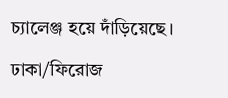চ্যালেঞ্জ হয়ে দাঁড়িয়েছে।

ঢাকা/ফিরোজ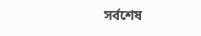সর্বশেষ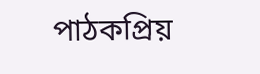পাঠকপ্রিয়